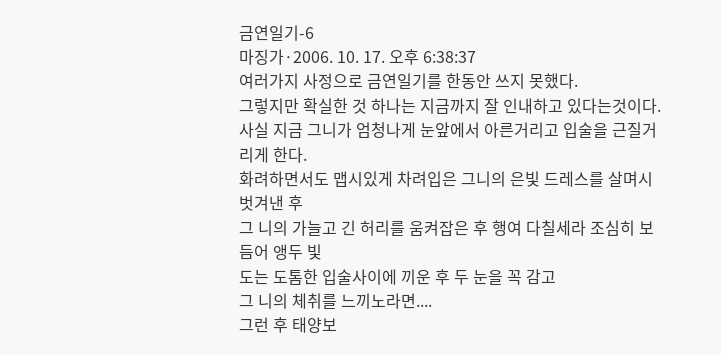금연일기-6
마징가·2006. 10. 17. 오후 6:38:37
여러가지 사정으로 금연일기를 한동안 쓰지 못했다.
그렇지만 확실한 것 하나는 지금까지 잘 인내하고 있다는것이다.
사실 지금 그니가 엄청나게 눈앞에서 아른거리고 입술을 근질거리게 한다.
화려하면서도 맵시있게 차려입은 그니의 은빛 드레스를 살며시 벗겨낸 후
그 니의 가늘고 긴 허리를 움켜잡은 후 행여 다칠세라 조심히 보듬어 앵두 빛
도는 도톰한 입술사이에 끼운 후 두 눈을 꼭 감고
그 니의 체취를 느끼노라면....
그런 후 태양보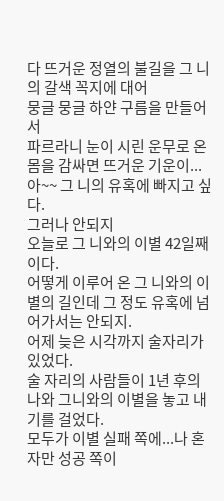다 뜨거운 정열의 불길을 그 니의 갈색 꼭지에 대어
뭉글 뭉글 하얀 구름을 만들어서
파르라니 눈이 시린 운무로 온 몸을 감싸면 뜨거운 기운이...
아~~ 그 니의 유혹에 빠지고 싶다.
그러나 안되지
오늘로 그 니와의 이별 42일째이다.
어떻게 이루어 온 그 니와의 이별의 길인데 그 정도 유혹에 넘어가서는 안되지.
어제 늦은 시각까지 술자리가 있었다.
술 자리의 사람들이 1년 후의 나와 그니와의 이별을 놓고 내기를 걸었다.
모두가 이별 실패 쪽에...나 혼자만 성공 쪽이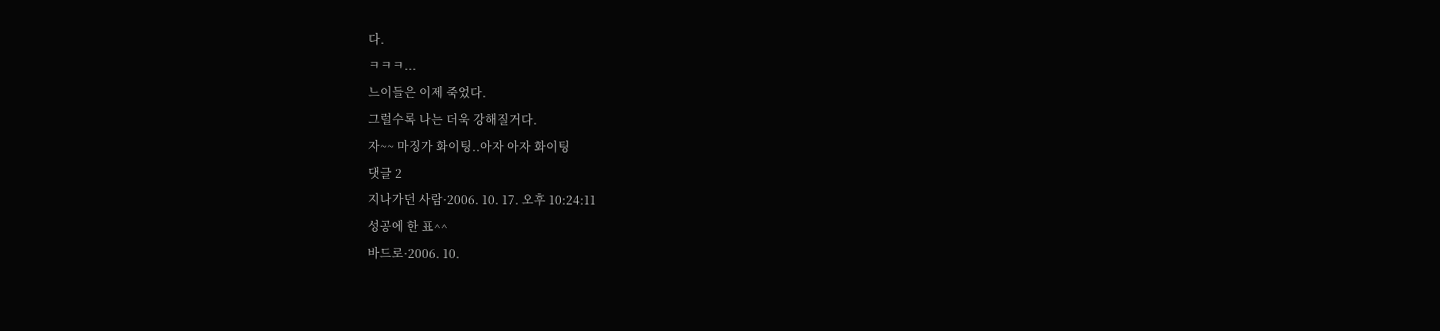다.
ㅋㅋㅋ...
느이들은 이제 죽었다.
그럴수록 나는 더욱 강해질거다.
자~~ 마징가 화이팅..아자 아자 화이팅
댓글 2
지나가던 사람·2006. 10. 17. 오후 10:24:11
성공에 한 표^^
바드로·2006. 10.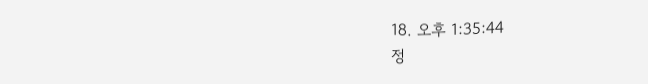18. 오후 1:35:44
정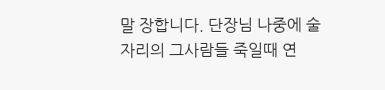말 장합니다. 단장님 나중에 술자리의 그사람들 죽일때 연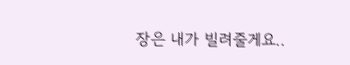장은 내가 빌려줄게요..